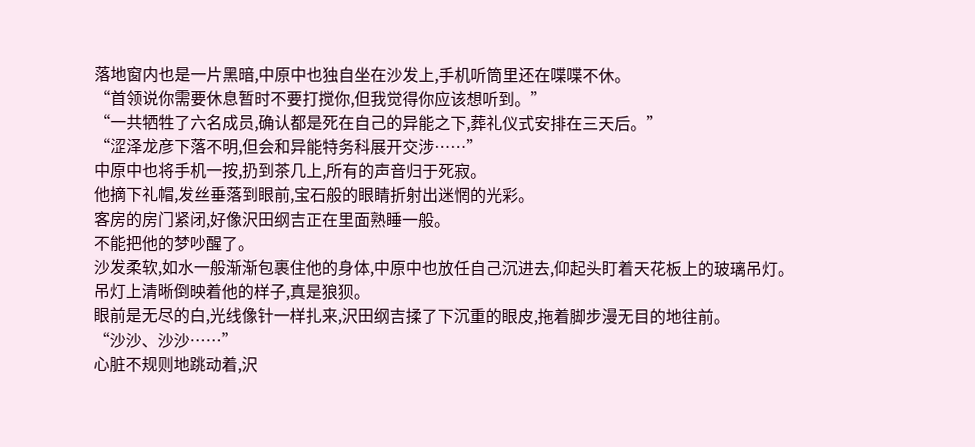落地窗内也是一片黑暗,中原中也独自坐在沙发上,手机听筒里还在喋喋不休。
“首领说你需要休息暂时不要打搅你,但我觉得你应该想听到。”
“一共牺牲了六名成员,确认都是死在自己的异能之下,葬礼仪式安排在三天后。”
“涩泽龙彦下落不明,但会和异能特务科展开交涉……”
中原中也将手机一按,扔到茶几上,所有的声音归于死寂。
他摘下礼帽,发丝垂落到眼前,宝石般的眼睛折射出迷惘的光彩。
客房的房门紧闭,好像沢田纲吉正在里面熟睡一般。
不能把他的梦吵醒了。
沙发柔软,如水一般渐渐包裹住他的身体,中原中也放任自己沉进去,仰起头盯着天花板上的玻璃吊灯。
吊灯上清晰倒映着他的样子,真是狼狈。
眼前是无尽的白,光线像针一样扎来,沢田纲吉揉了下沉重的眼皮,拖着脚步漫无目的地往前。
“沙沙、沙沙……”
心脏不规则地跳动着,沢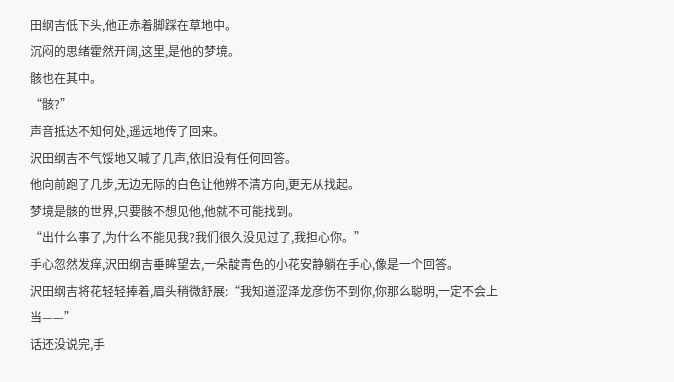田纲吉低下头,他正赤着脚踩在草地中。
沉闷的思绪霍然开阔,这里,是他的梦境。
骸也在其中。
“骸?”
声音抵达不知何处,遥远地传了回来。
沢田纲吉不气馁地又喊了几声,依旧没有任何回答。
他向前跑了几步,无边无际的白色让他辨不清方向,更无从找起。
梦境是骸的世界,只要骸不想见他,他就不可能找到。
“出什么事了,为什么不能见我?我们很久没见过了,我担心你。”
手心忽然发痒,沢田纲吉垂眸望去,一朵靛青色的小花安静躺在手心,像是一个回答。
沢田纲吉将花轻轻捧着,眉头稍微舒展:“我知道涩泽龙彦伤不到你,你那么聪明,一定不会上当——”
话还没说完,手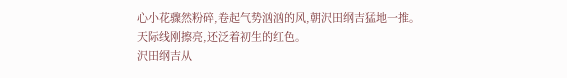心小花骤然粉碎,卷起气势汹汹的风,朝沢田纲吉猛地一推。
天际线刚擦亮,还泛着初生的红色。
沢田纲吉从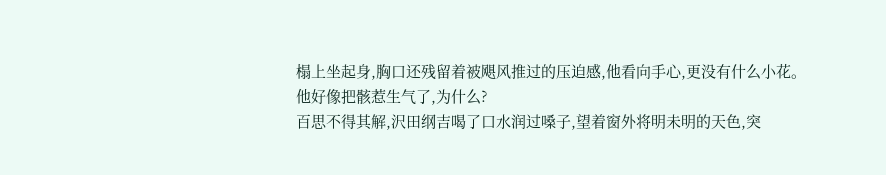榻上坐起身,胸口还残留着被飓风推过的压迫感,他看向手心,更没有什么小花。
他好像把骸惹生气了,为什么?
百思不得其解,沢田纲吉喝了口水润过嗓子,望着窗外将明未明的天色,突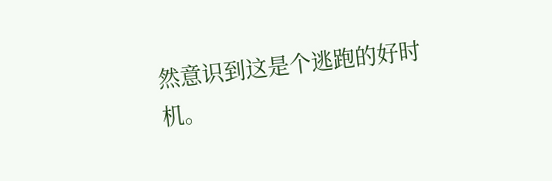然意识到这是个逃跑的好时机。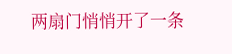两扇门悄悄开了一条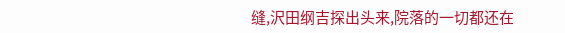缝,沢田纲吉探出头来,院落的一切都还在